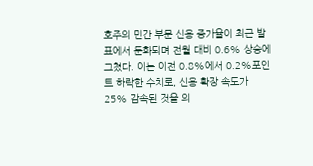호주의 민간 부문 신용 증가율이 최근 발표에서 둔화되며 전월 대비 0.6% 상승에 그쳤다. 이는 이전 0.8%에서 0.2%포인트 하락한 수치로, 신용 확장 속도가 25% 감속된 것을 의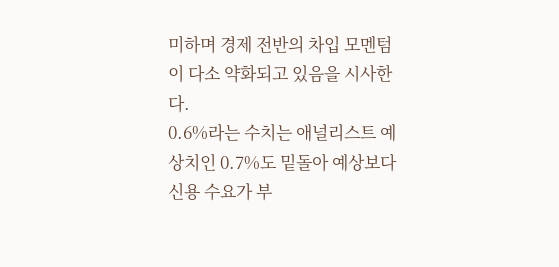미하며 경제 전반의 차입 모멘텀이 다소 약화되고 있음을 시사한다.
0.6%라는 수치는 애널리스트 예상치인 0.7%도 밑돌아 예상보다 신용 수요가 부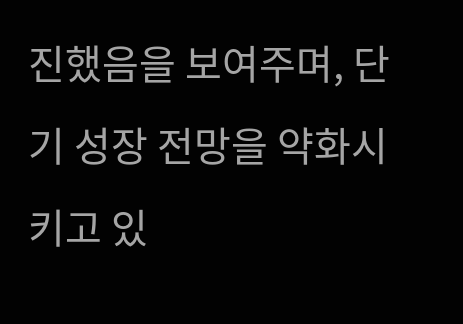진했음을 보여주며, 단기 성장 전망을 약화시키고 있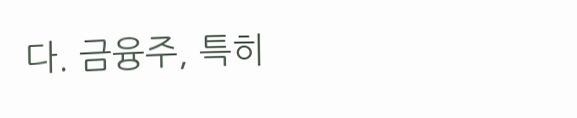다. 금융주, 특히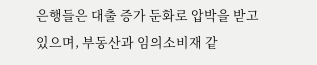은행들은 대출 증가 둔화로 압박을 받고 있으며, 부동산과 임의소비재 같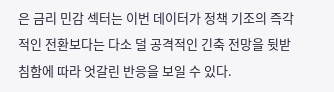은 금리 민감 섹터는 이번 데이터가 정책 기조의 즉각적인 전환보다는 다소 덜 공격적인 긴축 전망을 뒷받침함에 따라 엇갈린 반응을 보일 수 있다.